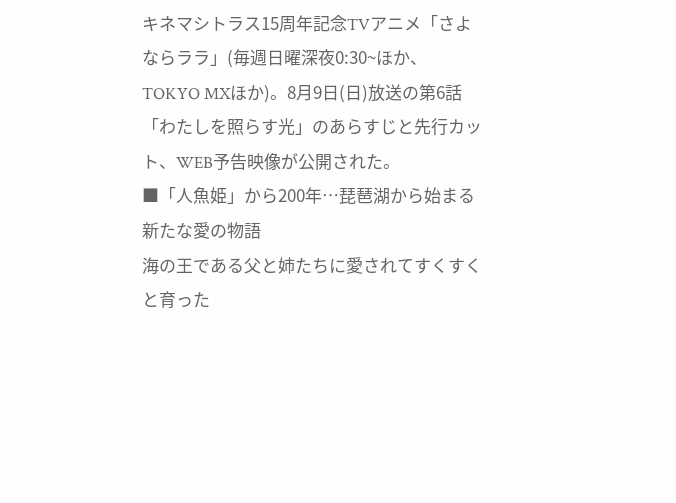キネマシトラス15周年記念TVアニメ「さよならララ」(毎週日曜深夜0:30~ほか、TOKYO MXほか)。8月9日(日)放送の第6話「わたしを照らす光」のあらすじと先行カット、WEB予告映像が公開された。
■「人魚姫」から200年…琵琶湖から始まる新たな愛の物語
海の王である父と姉たちに愛されてすくすくと育った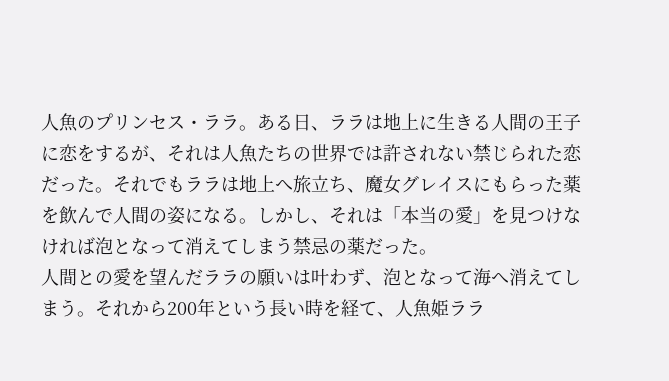人魚のプリンセス・ララ。ある日、ララは地上に生きる人間の王子に恋をするが、それは人魚たちの世界では許されない禁じられた恋だった。それでもララは地上へ旅立ち、魔女グレイスにもらった薬を飲んで人間の姿になる。しかし、それは「本当の愛」を見つけなければ泡となって消えてしまう禁忌の薬だった。
人間との愛を望んだララの願いは叶わず、泡となって海へ消えてしまう。それから200年という長い時を経て、人魚姫ララ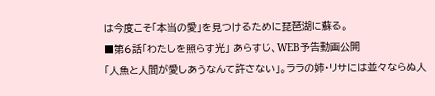は今度こそ「本当の愛」を見つけるために琵琶湖に蘇る。
■第6話「わたしを照らす光」 あらすじ、WEB予告動画公開
「人魚と人間が愛しあうなんて許さない」。ララの姉・リサには並々ならぬ人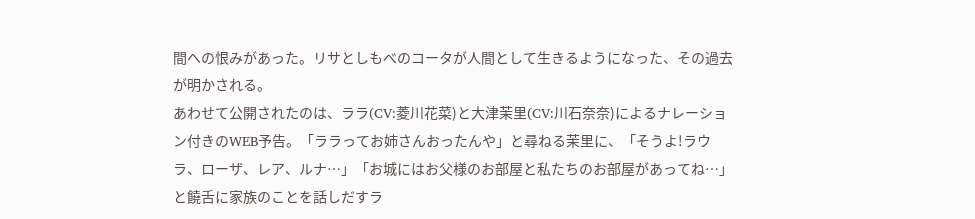間への恨みがあった。リサとしもべのコータが人間として生きるようになった、その過去が明かされる。
あわせて公開されたのは、ララ(CV:菱川花菜)と大津茉里(CV:川石奈奈)によるナレーション付きのWEB予告。「ララってお姉さんおったんや」と尋ねる茉里に、「そうよ!ラウラ、ローザ、レア、ルナ…」「お城にはお父様のお部屋と私たちのお部屋があってね…」と饒舌に家族のことを話しだすラ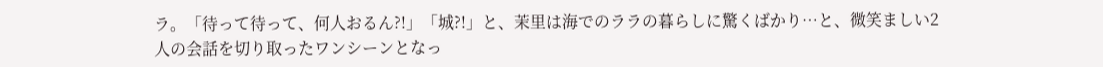ラ。「待って待って、何人おるん?!」「城?!」と、茉里は海でのララの暮らしに驚くばかり…と、微笑ましい2人の会話を切り取ったワンシーンとなっ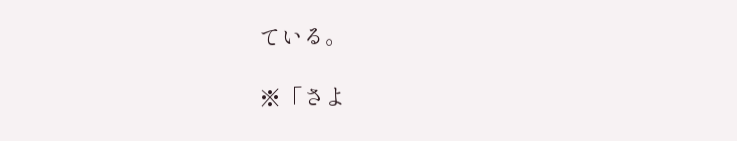ている。

※「さよ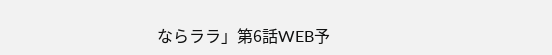ならララ」第6話WEB予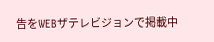告をWEBザテレビジョンで掲載中